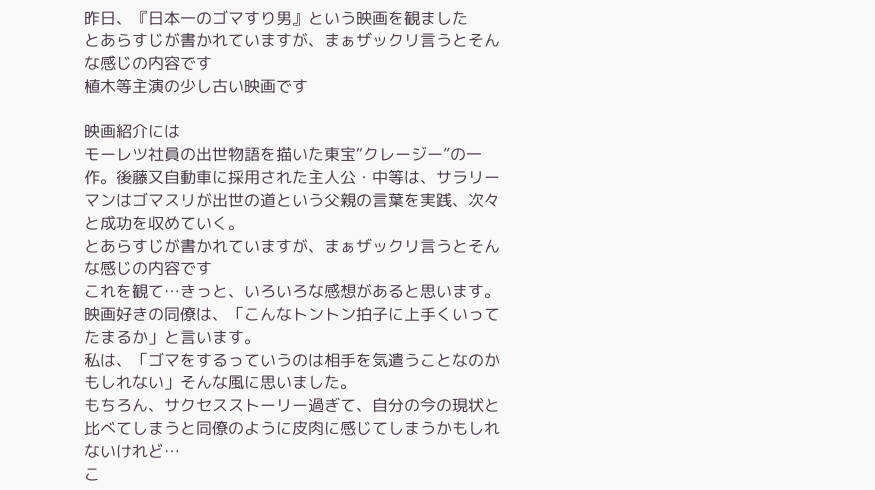昨日、『日本一のゴマすり男』という映画を観ました
とあらすじが書かれていますが、まぁザックリ言うとそんな感じの内容です
植木等主演の少し古い映画です

映画紹介には
モーレツ社員の出世物語を描いた東宝“クレージー”の一作。後藤又自動車に採用された主人公・中等は、サラリーマンはゴマスリが出世の道という父親の言葉を実践、次々と成功を収めていく。
とあらすじが書かれていますが、まぁザックリ言うとそんな感じの内容です
これを観て…きっと、いろいろな感想があると思います。
映画好きの同僚は、「こんなトントン拍子に上手くいってたまるか」と言います。
私は、「ゴマをするっていうのは相手を気遣うことなのかもしれない」そんな風に思いました。
もちろん、サクセスストーリー過ぎて、自分の今の現状と比べてしまうと同僚のように皮肉に感じてしまうかもしれないけれど…
こ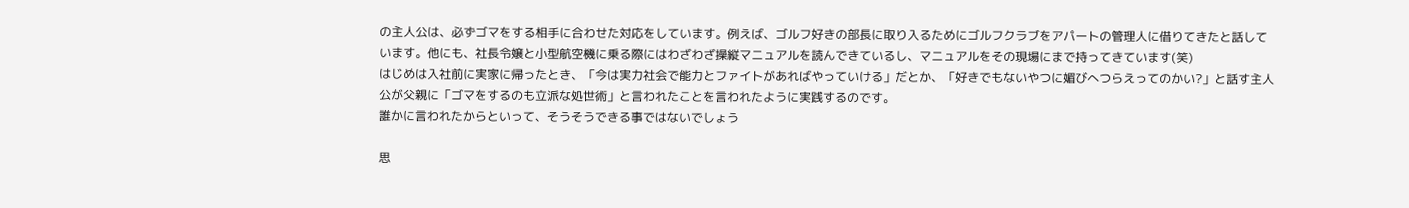の主人公は、必ずゴマをする相手に合わせた対応をしています。例えば、ゴルフ好きの部長に取り入るためにゴルフクラブをアパートの管理人に借りてきたと話しています。他にも、社長令嬢と小型航空機に乗る際にはわざわざ操縦マニュアルを読んできているし、マニュアルをその現場にまで持ってきています(笑)
はじめは入社前に実家に帰ったとき、「今は実力社会で能力とファイトがあればやっていける」だとか、「好きでもないやつに媚びへつらえってのかい?」と話す主人公が父親に「ゴマをするのも立派な処世術」と言われたことを言われたように実践するのです。
誰かに言われたからといって、そうそうできる事ではないでしょう

思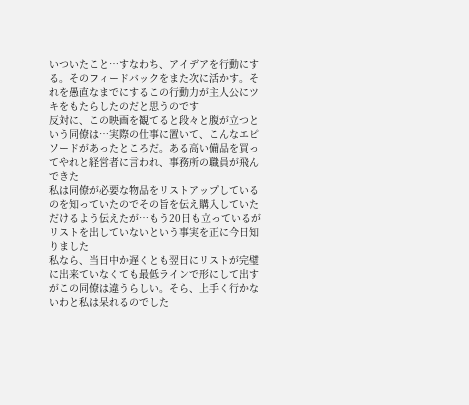いついたこと…すなわち、アイデアを行動にする。そのフィードバックをまた次に活かす。それを愚直なまでにするこの行動力が主人公にツキをもたらしたのだと思うのです
反対に、この映画を観てると段々と腹が立つという同僚は…実際の仕事に置いて、こんなエピソードがあったところだ。ある高い備品を買ってやれと経営者に言われ、事務所の職員が飛んできた
私は同僚が必要な物品をリストアップしているのを知っていたのでその旨を伝え購入していただけるよう伝えたが…もう20日も立っているがリストを出していないという事実を正に今日知りました
私なら、当日中か遅くとも翌日にリストが完璧に出来ていなくても最低ラインで形にして出すがこの同僚は違うらしい。そら、上手く行かないわと私は呆れるのでした